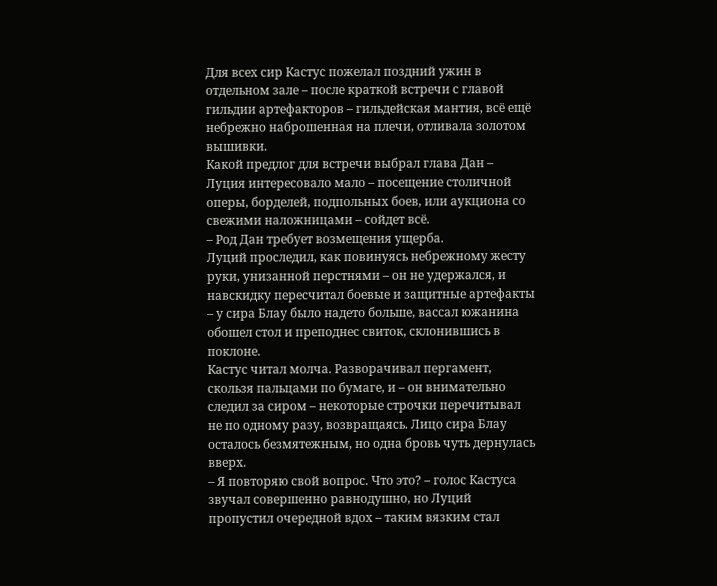Для всех сир Кастус пожелал поздний ужин в отдельном зале – после краткой встречи с главой гильдии артефакторов – гильдейская мантия, всё ещё небрежно наброшенная на плечи, отливала золотом вышивки.
Какой предлог для встречи выбрал глава Дан – Луция интересовало мало – посещение столичной оперы, борделей, подпольных боев, или аукциона со свежими наложницами – сойдет всё.
– Род Дан требует возмещения ущерба.
Луций проследил, как повинуясь небрежному жесту руки, унизанной перстнями – он не удержался, и навскидку пересчитал боевые и защитные артефакты – у сира Блау было надето больше, вассал южанина обошел стол и преподнес свиток, склонившись в поклоне.
Кастус читал молча. Разворачивал пергамент, скользя пальцами по бумаге, и – он внимательно следил за сиром – некоторые строчки перечитывал не по одному разу, возвращаясь. Лицо сира Блау осталось безмятежным, но одна бровь чуть дернулась вверх.
– Я повторяю свой вопрос. Что это? – голос Кастуса звучал совершенно равнодушно, но Луций пропустил очередной вдох – таким вязким стал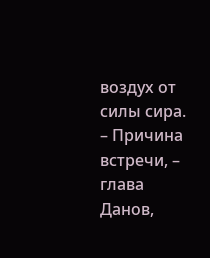воздух от силы сира.
– Причина встречи, – глава Данов,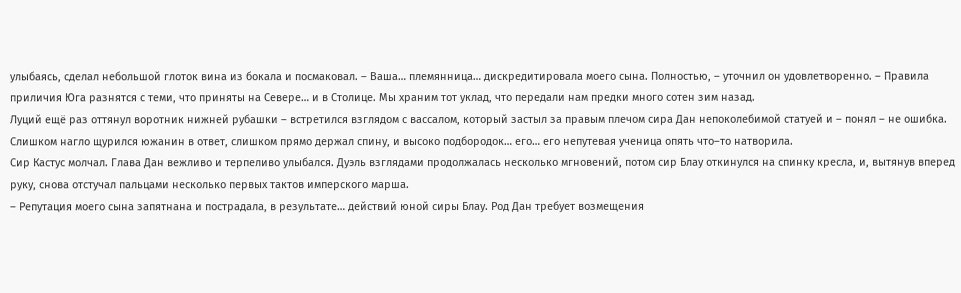улыбаясь, сделал небольшой глоток вина из бокала и посмаковал. – Ваша… племянница… дискредитировала моего сына. Полностью, – уточнил он удовлетворенно. – Правила приличия Юга разнятся с теми, что приняты на Севере… и в Столице. Мы храним тот уклад, что передали нам предки много сотен зим назад.
Луций ещё раз оттянул воротник нижней рубашки – встретился взглядом с вассалом, который застыл за правым плечом сира Дан непоколебимой статуей и – понял – не ошибка. Слишком нагло щурился южанин в ответ, слишком прямо держал спину, и высоко подбородок… его… его непутевая ученица опять что–то натворила.
Сир Кастус молчал. Глава Дан вежливо и терпеливо улыбался. Дуэль взглядами продолжалась несколько мгновений, потом сир Блау откинулся на спинку кресла, и, вытянув вперед руку, снова отстучал пальцами несколько первых тактов имперского марша.
– Репутация моего сына запятнана и пострадала, в результате… действий юной сиры Блау. Род Дан требует возмещения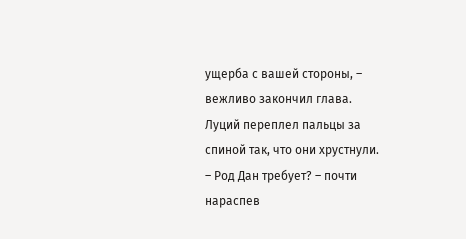ущерба с вашей стороны, – вежливо закончил глава.
Луций переплел пальцы за спиной так, что они хрустнули.
– Род Дан требует? – почти нараспев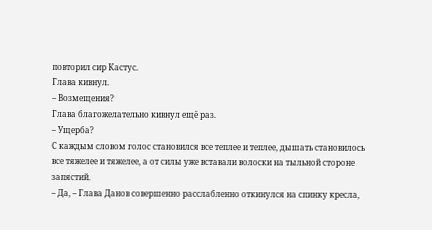повторил сир Кастус.
Глава кивнул.
– Возмещения?
Глава благожелательно кивнул ещё раз.
– Ущерба?
С каждым словом голос становился все теплее и теплее, дышать становилось все тяжелее и тяжелее, а от силы уже вставали волоски на тыльной стороне запястий.
– Да, – Глава Данов совершенно расслабленно откинулся на спинку кресла,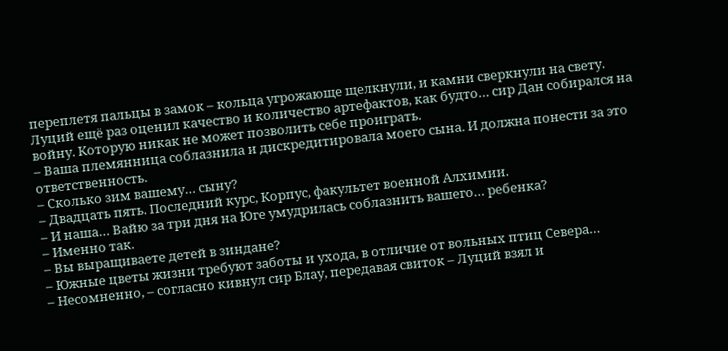переплетя пальцы в замок – кольца угрожающе щелкнули, и камни сверкнули на свету.
Луций ещё раз оценил качество и количество артефактов, как будто… сир Дан собирался на войну. Которую никак не может позволить себе проиграть.
– Ваша племянница соблазнила и дискредитировала моего сына. И должна понести за это ответственность.
– Сколько зим вашему… сыну?
– Двадцать пять. Последний курс, Корпус, факультет военной Алхимии.
– И наша… Вайю за три дня на Юге умудрилась соблазнить вашего… ребенка?
– Именно так.
– Вы выращиваете детей в зиндане?
– Южные цветы жизни требуют заботы и ухода, в отличие от вольных птиц Севера…
– Несомненно, – согласно кивнул сир Блау, передавая свиток – Луций взял и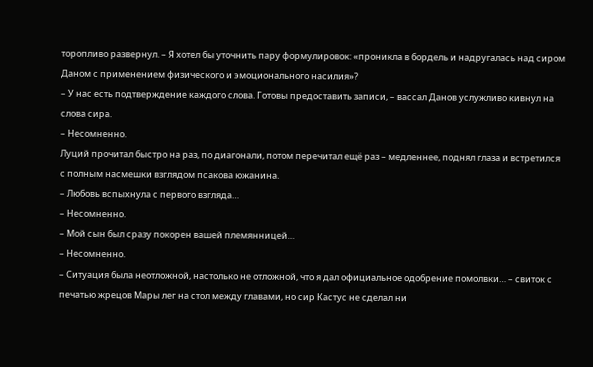торопливо развернул. – Я хотел бы уточнить пару формулировок: «проникла в бордель и надругалась над сиром Даном с применением физического и эмоционального насилия»?
– У нас есть подтверждение каждого слова. Готовы предоставить записи, – вассал Данов услужливо кивнул на слова сира.
– Несомненно.
Луций прочитал быстро на раз, по диагонали, потом перечитал ещё раз – медленнее, поднял глаза и встретился с полным насмешки взглядом псакова южанина.
– Любовь вспыхнула с первого взгляда…
– Несомненно.
– Мой сын был сразу покорен вашей племянницей…
– Несомненно.
– Ситуация была неотложной, настолько не отложной, что я дал официальное одобрение помолвки… – свиток с печатью жрецов Мары лег на стол между главами, но сир Кастус не сделал ни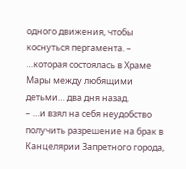одного движения, чтобы коснуться пергамента. – …которая состоялась в Храме Мары между любящими детьми… два дня назад.
– …и взял на себя неудобство получить разрешение на брак в Канцелярии Запретного города,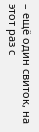– ещё один свиток, на этот раз с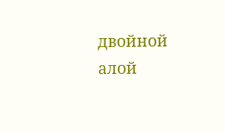двойной алой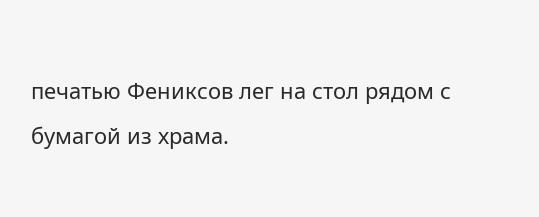печатью Фениксов лег на стол рядом с бумагой из храма.